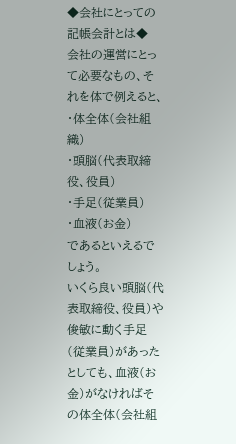◆会社にとっての記帳会計とは◆
会社の運営にとって必要なもの、それを体で例えると、
・体全体(会社組織)
・頭脳(代表取締役、役員)
・手足(従業員)
・血液(お金)
であるといえるでしょう。
いくら良い頭脳(代表取締役、役員)や俊敏に動く手足(従業員)があったとしても、血液(お金)がなければその体全体(会社組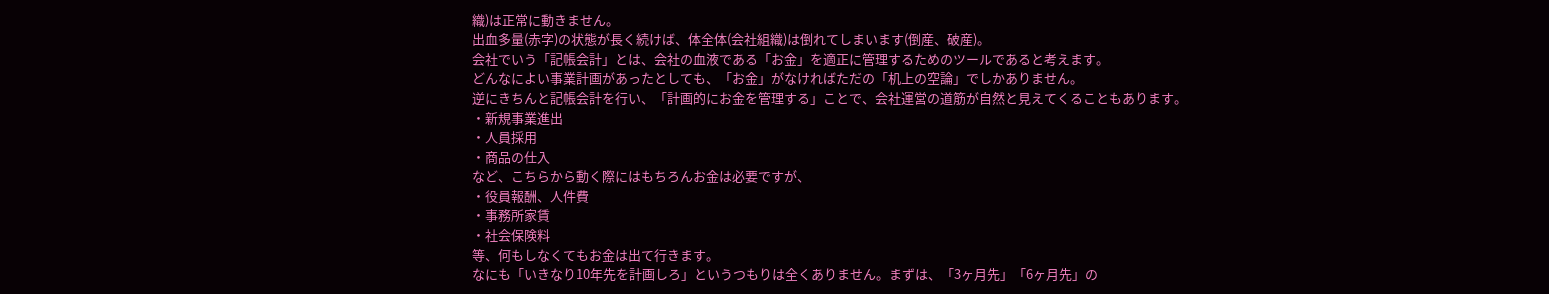織)は正常に動きません。
出血多量(赤字)の状態が長く続けば、体全体(会社組織)は倒れてしまいます(倒産、破産)。
会社でいう「記帳会計」とは、会社の血液である「お金」を適正に管理するためのツールであると考えます。
どんなによい事業計画があったとしても、「お金」がなければただの「机上の空論」でしかありません。
逆にきちんと記帳会計を行い、「計画的にお金を管理する」ことで、会社運営の道筋が自然と見えてくることもあります。
・新規事業進出
・人員採用
・商品の仕入
など、こちらから動く際にはもちろんお金は必要ですが、
・役員報酬、人件費
・事務所家賃
・社会保険料
等、何もしなくてもお金は出て行きます。
なにも「いきなり10年先を計画しろ」というつもりは全くありません。まずは、「3ヶ月先」「6ヶ月先」の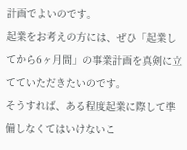計画でよいのです。
起業をお考えの方には、ぜひ「起業してから6ヶ月間」の事業計画を真剣に立てていただきたいのです。
そうすれば、ある程度起業に際して準備しなくてはいけないこ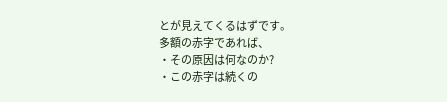とが見えてくるはずです。
多額の赤字であれば、
・その原因は何なのか?
・この赤字は続くの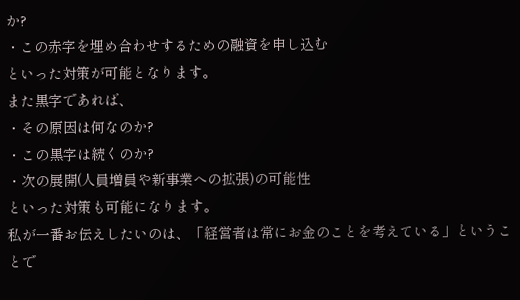か?
・この赤字を埋め合わせするための融資を申し込む
といった対策が可能となります。
また黒字であれば、
・その原因は何なのか?
・この黒字は続くのか?
・次の展開(人員増員や新事業への拡張)の可能性
といった対策も可能になります。
私が一番お伝えしたいのは、「経営者は常にお金のことを考えている」ということで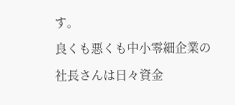す。
良くも悪くも中小零細企業の社長さんは日々資金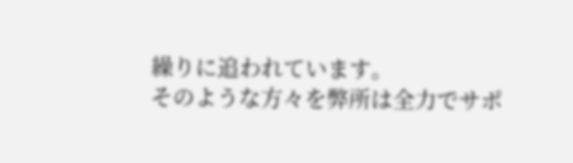繰りに追われています。
そのような方々を弊所は全力でサポ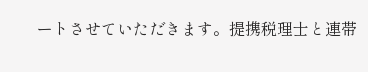ートさせていただきます。提携税理士と連帯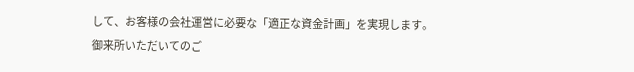して、お客様の会社運営に必要な「適正な資金計画」を実現します。
御来所いただいてのご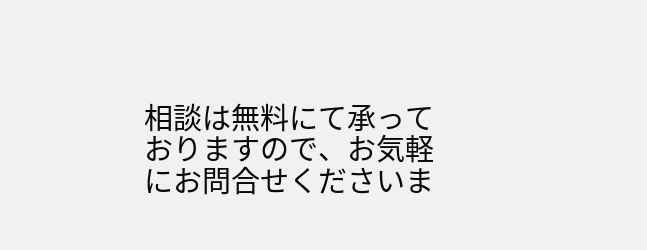相談は無料にて承っておりますので、お気軽にお問合せくださいま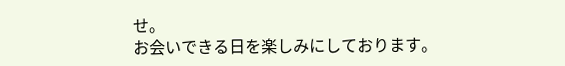せ。
お会いできる日を楽しみにしております。